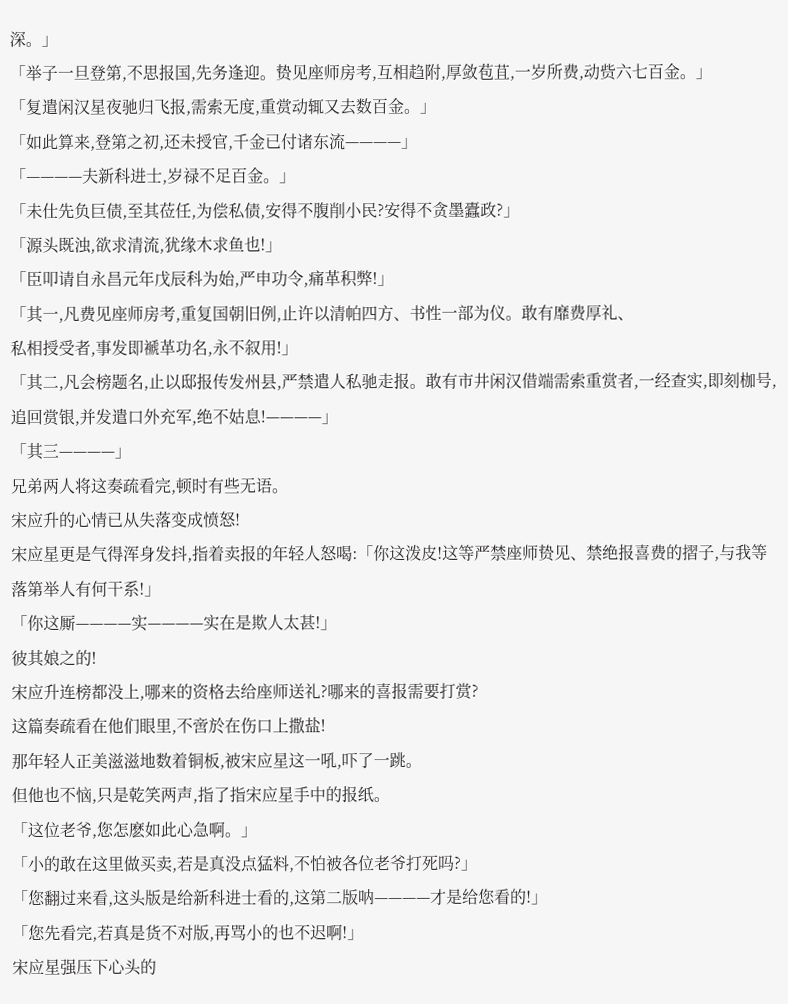深。」
「举子一旦登第,不思报国,先务逢迎。贽见座师房考,互相趋附,厚敛苞苴,一岁所费,动赀六七百金。」
「复遣闲汉星夜驰归飞报,需索无度,重赏动辄又去数百金。」
「如此算来,登第之初,还未授官,千金已付诸东流————」
「————夫新科进士,岁禄不足百金。」
「未仕先负巨债,至其莅任,为偿私债,安得不腹削小民?安得不贪墨蠹政?」
「源头既浊,欲求清流,犹缘木求鱼也!」
「臣叩请自永昌元年戊辰科为始,严申功令,痛革积弊!」
「其一,凡费见座师房考,重复国朝旧例,止许以清帕四方、书性一部为仪。敢有靡费厚礼、
私相授受者,事发即褫革功名,永不叙用!」
「其二,凡会榜题名,止以邸报传发州县,严禁遣人私驰走报。敢有市井闲汉借端需索重赏者,一经查实,即刻枷号,追回赏银,并发遣口外充军,绝不姑息!————」
「其三————」
兄弟两人将这奏疏看完,顿时有些无语。
宋应升的心情已从失落变成愤怒!
宋应星更是气得浑身发抖,指着卖报的年轻人怒喝:「你这泼皮!这等严禁座师贽见、禁绝报喜费的摺子,与我等落第举人有何干系!」
「你这厮————实————实在是欺人太甚!」
彼其娘之的!
宋应升连榜都没上,哪来的资格去给座师送礼?哪来的喜报需要打赏?
这篇奏疏看在他们眼里,不啻於在伤口上撒盐!
那年轻人正美滋滋地数着铜板,被宋应星这一吼,吓了一跳。
但他也不恼,只是乾笑两声,指了指宋应星手中的报纸。
「这位老爷,您怎麽如此心急啊。」
「小的敢在这里做买卖,若是真没点猛料,不怕被各位老爷打死吗?」
「您翻过来看,这头版是给新科进士看的,这第二版呐————才是给您看的!」
「您先看完,若真是货不对版,再骂小的也不迟啊!」
宋应星强压下心头的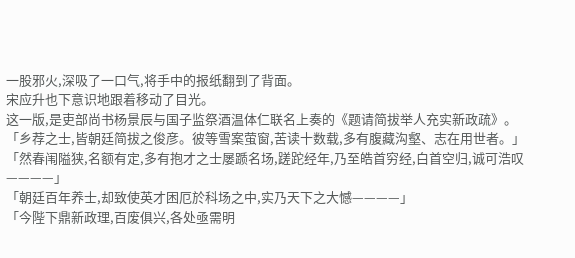一股邪火,深吸了一口气,将手中的报纸翻到了背面。
宋应升也下意识地跟着移动了目光。
这一版,是吏部尚书杨景辰与国子监祭酒温体仁联名上奏的《题请简拔举人充实新政疏》。
「乡荐之士,皆朝廷简拔之俊彦。彼等雪案萤窗,苦读十数载,多有腹藏沟壑、志在用世者。」
「然春闱隘狭,名额有定,多有抱才之士屡踬名场,蹉跎经年,乃至皓首穷经,白首空归,诚可浩叹————」
「朝廷百年养士,却致使英才困厄於科场之中,实乃天下之大憾————」
「今陛下鼎新政理,百废俱兴,各处亟需明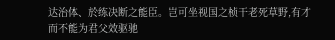达治体、於练决断之能臣。岂可坐视国之桢干老死草野,有才而不能为君父效驱驰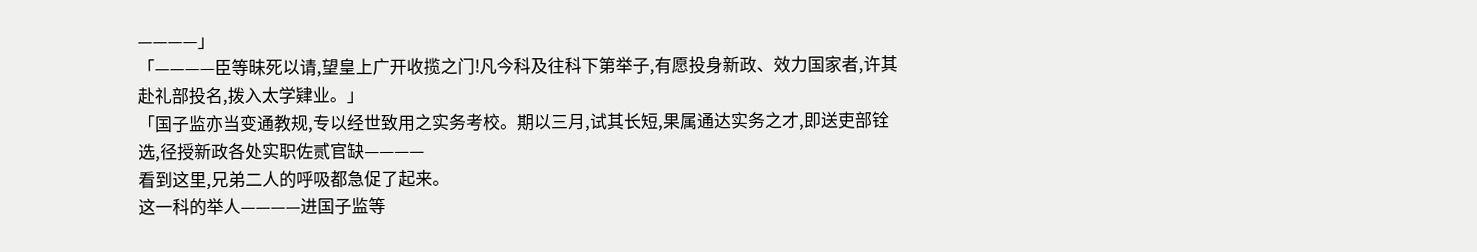————」
「————臣等昧死以请,望皇上广开收揽之门!凡今科及往科下第举子,有愿投身新政、效力国家者,许其赴礼部投名,拨入太学肄业。」
「国子监亦当变通教规,专以经世致用之实务考校。期以三月,试其长短,果属通达实务之才,即送吏部铨选,径授新政各处实职佐贰官缺————
看到这里,兄弟二人的呼吸都急促了起来。
这一科的举人————进国子监等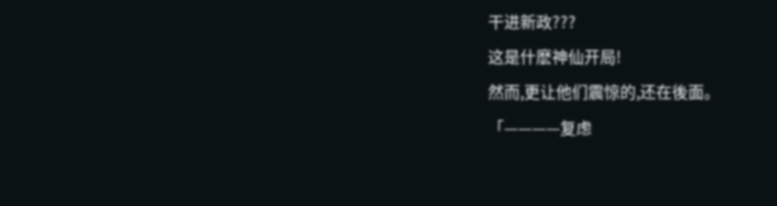干进新政???
这是什麽神仙开局!
然而,更让他们震惊的,还在後面。
「————复虑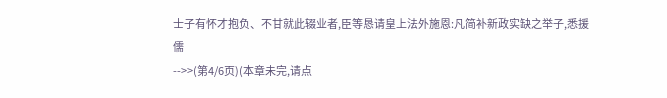士子有怀才抱负、不甘就此辍业者,臣等恳请皇上法外施恩:凡简补新政实缺之举子,悉援儒
-->>(第4/6页)(本章未完,请点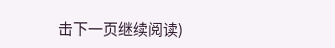击下一页继续阅读)